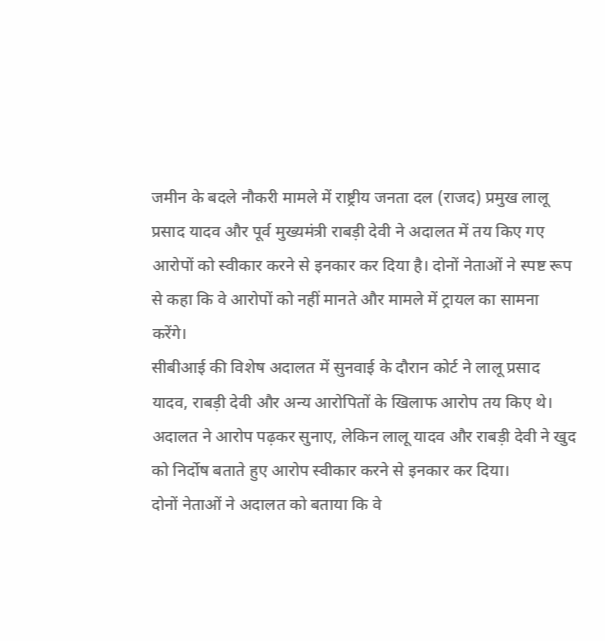जमीन के बदले नौकरी मामले में राष्ट्रीय जनता दल (राजद) प्रमुख लालू प्रसाद यादव और पूर्व मुख्यमंत्री राबड़ी देवी ने अदालत में तय किए गए आरोपों को स्वीकार करने से इनकार कर दिया है। दोनों नेताओं ने स्पष्ट रूप से कहा कि वे आरोपों को नहीं मानते और मामले में ट्रायल का सामना करेंगे।
सीबीआई की विशेष अदालत में सुनवाई के दौरान कोर्ट ने लालू प्रसाद यादव, राबड़ी देवी और अन्य आरोपितों के खिलाफ आरोप तय किए थे। अदालत ने आरोप पढ़कर सुनाए, लेकिन लालू यादव और राबड़ी देवी ने खुद को निर्दोष बताते हुए आरोप स्वीकार करने से इनकार कर दिया।
दोनों नेताओं ने अदालत को बताया कि वे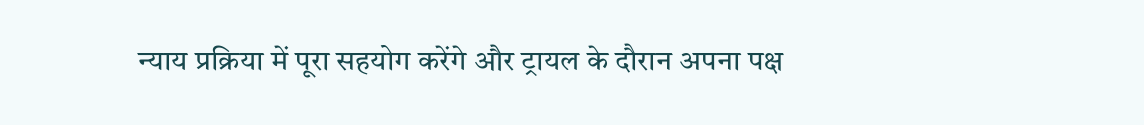न्याय प्रक्रिया में पूरा सहयोग करेंगे और ट्रायल के दौरान अपना पक्ष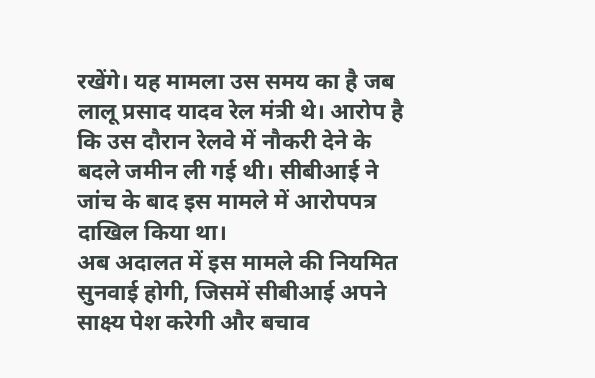रखेंगे। यह मामला उस समय का है जब लालू प्रसाद यादव रेल मंत्री थे। आरोप है कि उस दौरान रेलवे में नौकरी देने के बदले जमीन ली गई थी। सीबीआई ने जांच के बाद इस मामले में आरोपपत्र दाखिल किया था।
अब अदालत में इस मामले की नियमित सुनवाई होगी, जिसमें सीबीआई अपने साक्ष्य पेश करेगी और बचाव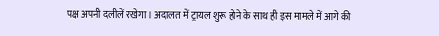पक्ष अपनी दलीलें रखेगा। अदालत में ट्रायल शुरू होने के साथ ही इस मामले में आगे की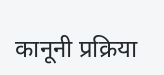कानूनी प्रक्रिया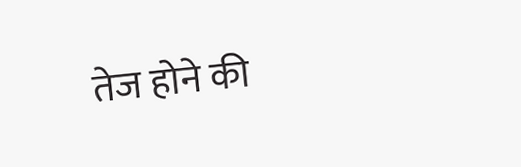तेज होने की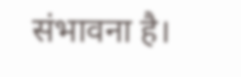संभावना है।